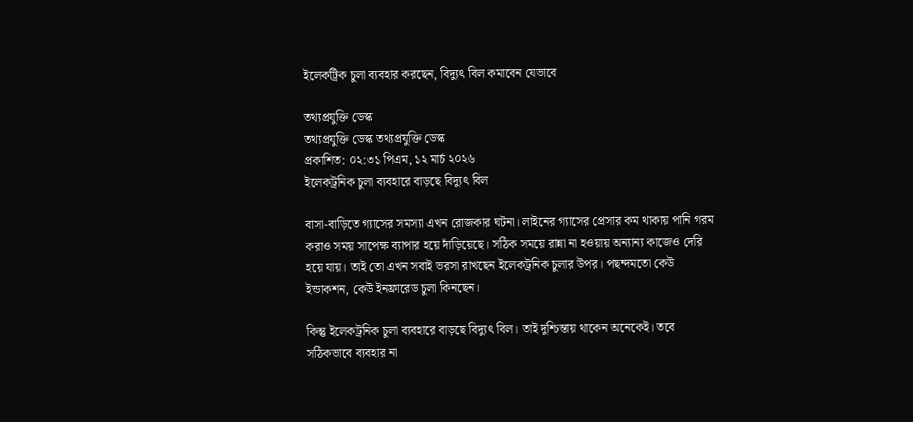ইলেকট্রিক চুলা ব্যবহার করছেন, বিদ্যুৎ বিল কমাবেন যেভাবে

তথ্যপ্রযুক্তি ডেস্ক
তথ্যপ্রযুক্তি ডেস্ক তথ্যপ্রযুক্তি ডেস্ক
প্রকাশিত: ০২:৩১ পিএম, ১২ মার্চ ২০২৬
ইলেকট্রনিক চুলা ব্যবহারে বাড়ছে বিদ্যুৎ বিল

বাসা-বাড়িতে গ্যাসের সমস্যা এখন রোজকার ঘটনা। লাইনের গ্যাসের প্রেসার কম থাকায় পানি গরম করাও সময় সাপেক্ষ ব্যাপার হয়ে দাঁড়িয়েছে। সঠিক সময়ে রান্না না হওয়ায় অন্যান্য কাজেও দেরি হয়ে যায়। তাই তো এখন সবাই ভরসা রাখছেন ইলেকট্রনিক চুলার উপর। পছন্দমতো কেউ ইন্ডাকশন, কেউ ইনফ্রারেড চুলা কিনছেন।

কিন্তু ইলেকট্রনিক চুলা ব্যবহারে বাড়ছে বিদ্যুৎ বিল। তাই দুশ্চিন্তায় থাকেন অনেকেই। তবে সঠিকভাবে ব্যবহার না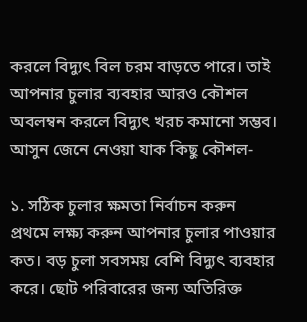করলে বিদ্যুৎ বিল চরম বাড়তে পারে। তাই আপনার চুলার ব্যবহার আরও কৌশল অবলম্বন করলে বিদ্যুৎ খরচ কমানো সম্ভব। আসুন জেনে নেওয়া যাক কিছু কৌশল-

১. সঠিক চুলার ক্ষমতা নির্বাচন করুন
প্রথমে লক্ষ্য করুন আপনার চুলার পাওয়ার কত। বড় চুলা সবসময় বেশি বিদ্যুৎ ব্যবহার করে। ছোট পরিবারের জন্য অতিরিক্ত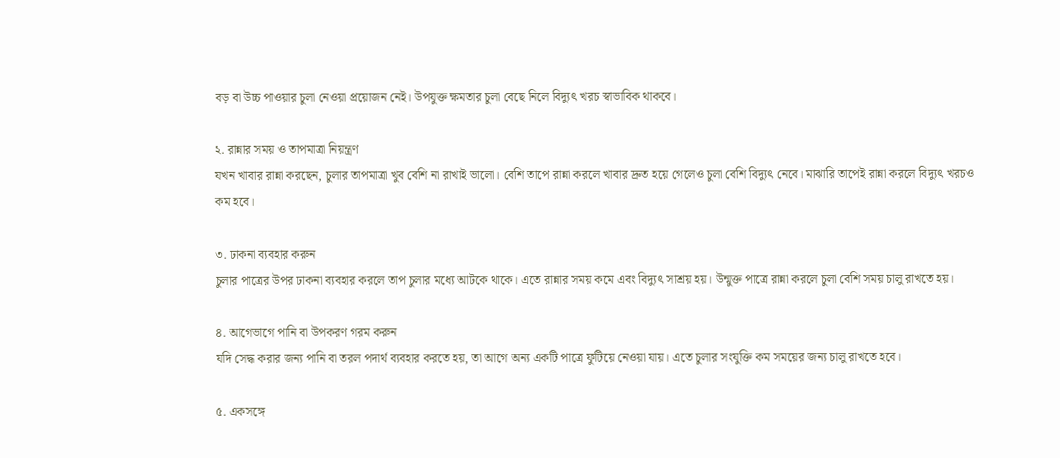বড় বা উচ্চ পাওয়ার চুলা নেওয়া প্রয়োজন নেই। উপযুক্ত ক্ষমতার চুলা বেছে নিলে বিদ্যুৎ খরচ স্বাভাবিক থাকবে।

২. রান্নার সময় ও তাপমাত্রা নিয়ন্ত্রণ
যখন খাবার রান্না করছেন, চুলার তাপমাত্রা খুব বেশি না রাখাই ভালো। বেশি তাপে রান্না করলে খাবার দ্রুত হয়ে গেলেও চুলা বেশি বিদ্যুৎ নেবে। মাঝারি তাপেই রান্না করলে বিদ্যুৎ খরচও কম হবে।

৩. ঢাকনা ব্যবহার করুন
চুলার পাত্রের উপর ঢাকনা ব্যবহার করলে তাপ চুলার মধ্যে আটকে থাকে। এতে রান্নার সময় কমে এবং বিদ্যুৎ সাশ্রয় হয়। উন্মুক্ত পাত্রে রান্না করলে চুলা বেশি সময় চালু রাখতে হয়।

৪. আগেভাগে পানি বা উপকরণ গরম করুন
যদি সেদ্ধ করার জন্য পানি বা তরল পদার্থ ব্যবহার করতে হয়, তা আগে অন্য একটি পাত্রে ফুটিয়ে নেওয়া যায়। এতে চুলার সংযুক্তি কম সময়ের জন্য চালু রাখতে হবে।

৫. একসঙ্গে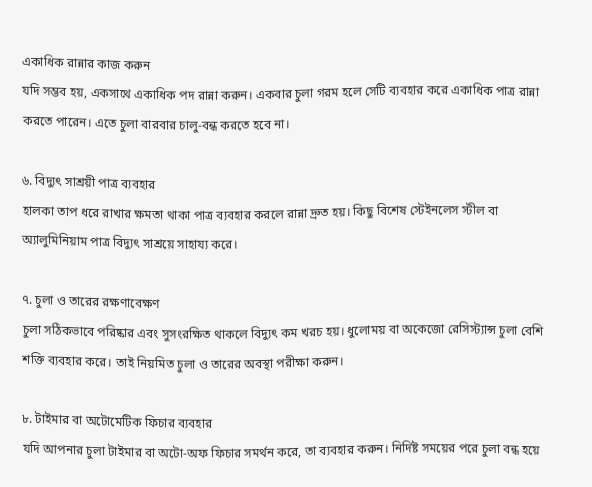একাধিক রান্নার কাজ করুন
যদি সম্ভব হয়, একসাথে একাধিক পদ রান্না করুন। একবার চুলা গরম হলে সেটি ব্যবহার করে একাধিক পাত্র রান্না করতে পারেন। এতে চুলা বারবার চালু-বন্ধ করতে হবে না।

৬. বিদ্যুৎ সাশ্রয়ী পাত্র ব্যবহার
হালকা তাপ ধরে রাখার ক্ষমতা থাকা পাত্র ব্যবহার করলে রান্না দ্রুত হয়। কিছু বিশেষ স্টেইনলেস স্টীল বা অ্যালুমিনিয়াম পাত্র বিদ্যুৎ সাশ্রয়ে সাহায্য করে।

৭. চুলা ও তারের রক্ষণাবেক্ষণ
চুলা সঠিকভাবে পরিষ্কার এবং সুসংরক্ষিত থাকলে বিদ্যুৎ কম খরচ হয়। ধুলোময় বা অকেজো রেসিস্ট্যান্স চুলা বেশি শক্তি ব্যবহার করে। তাই নিয়মিত চুলা ও তারের অবস্থা পরীক্ষা করুন।

৮. টাইমার বা অটোমেটিক ফিচার ব্যবহার
যদি আপনার চুলা টাইমার বা অটো-অফ ফিচার সমর্থন করে, তা ব্যবহার করুন। নির্দিষ্ট সময়ের পরে চুলা বন্ধ হয়ে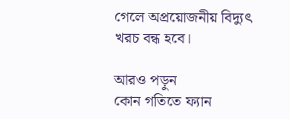গেলে অপ্রয়োজনীয় বিদ্যুৎ খরচ বন্ধ হবে।

আরও পড়ুন
কোন গতিতে ফ্যান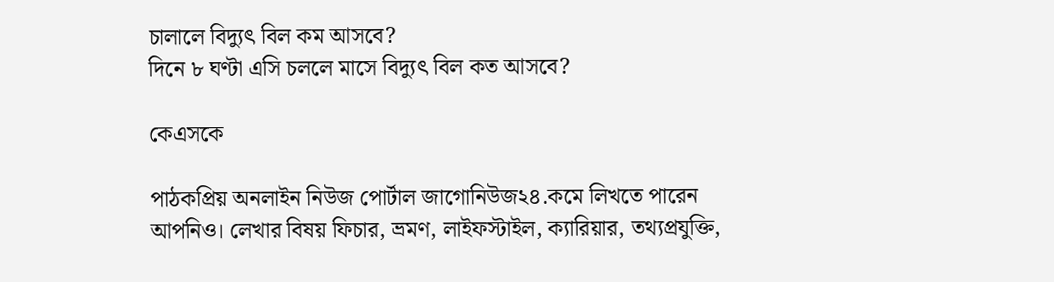চালালে বিদ্যুৎ বিল কম আসবে?
দিনে ৮ ঘণ্টা এসি চললে মাসে বিদ্যুৎ বিল কত আসবে?

কেএসকে

পাঠকপ্রিয় অনলাইন নিউজ পোর্টাল জাগোনিউজ২৪.কমে লিখতে পারেন আপনিও। লেখার বিষয় ফিচার, ভ্রমণ, লাইফস্টাইল, ক্যারিয়ার, তথ্যপ্রযুক্তি,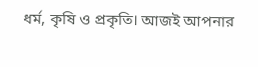ধর্ম, কৃষি ও প্রকৃতি। আজই আপনার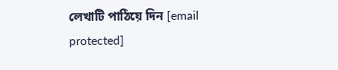লেখাটি পাঠিয়ে দিন [email protected]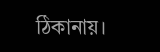ঠিকানায়।